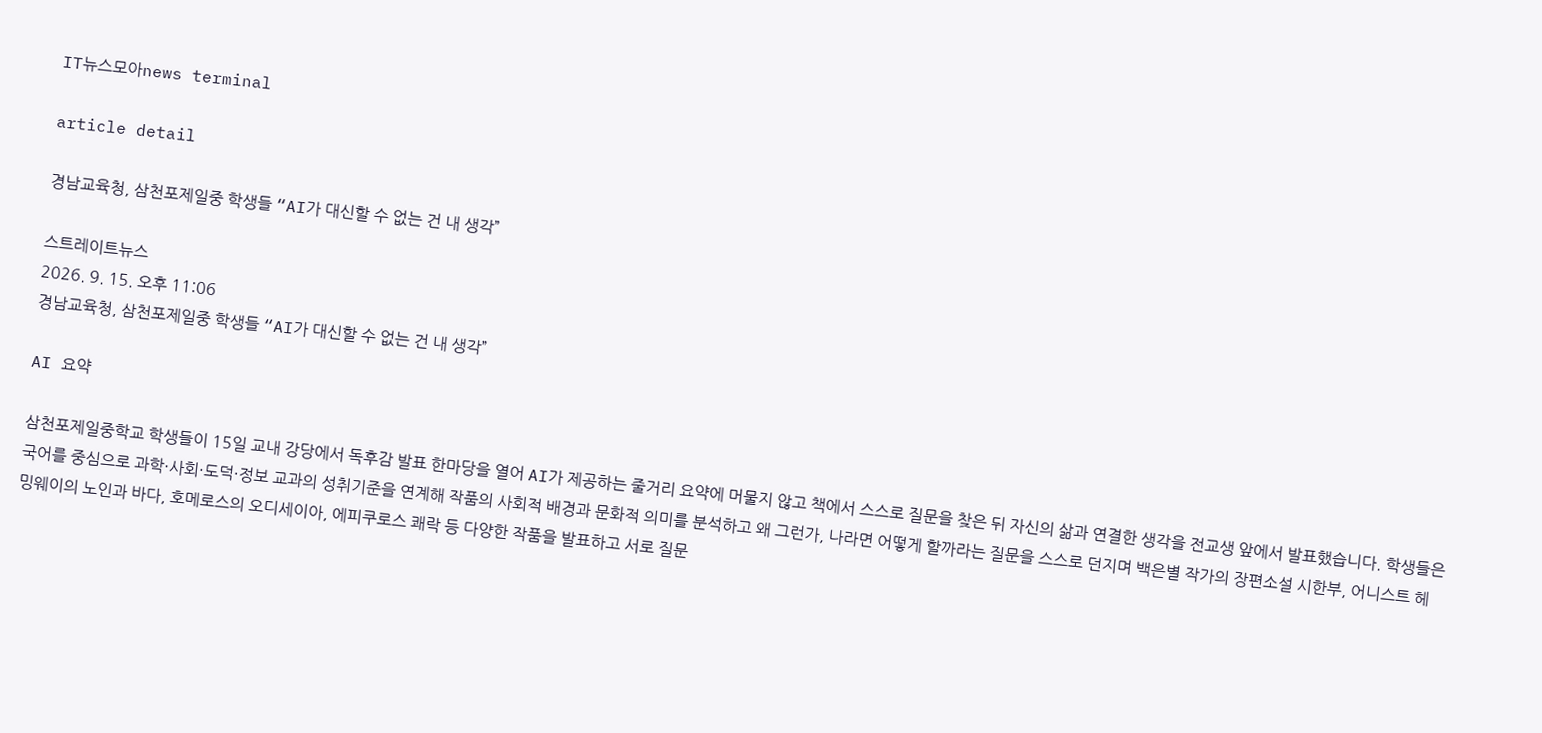IT뉴스모아news terminal

article detail

경남교육청, 삼천포제일중 학생들 “AI가 대신할 수 없는 건 내 생각”

스트레이트뉴스
2026. 9. 15. 오후 11:06
경남교육청, 삼천포제일중 학생들 “AI가 대신할 수 없는 건 내 생각”

AI 요약

삼천포제일중학교 학생들이 15일 교내 강당에서 독후감 발표 한마당을 열어 AI가 제공하는 줄거리 요약에 머물지 않고 책에서 스스로 질문을 찾은 뒤 자신의 삶과 연결한 생각을 전교생 앞에서 발표했습니다. 학생들은 국어를 중심으로 과학·사회·도덕·정보 교과의 성취기준을 연계해 작품의 사회적 배경과 문화적 의미를 분석하고 왜 그런가, 나라면 어떻게 할까라는 질문을 스스로 던지며 백은별 작가의 장편소설 시한부, 어니스트 헤밍웨이의 노인과 바다, 호메로스의 오디세이아, 에피쿠로스 쾌락 등 다양한 작품을 발표하고 서로 질문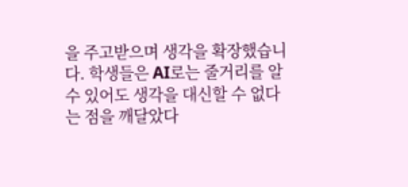을 주고받으며 생각을 확장했습니다. 학생들은 AI로는 줄거리를 알 수 있어도 생각을 대신할 수 없다는 점을 깨달았다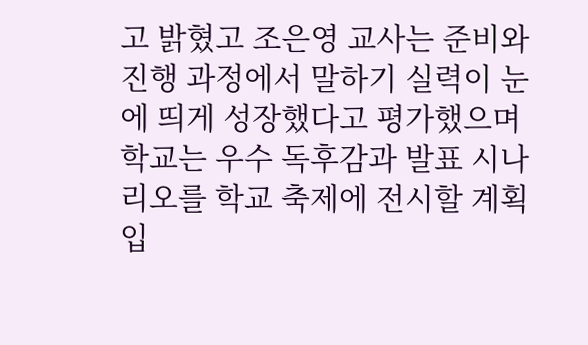고 밝혔고 조은영 교사는 준비와 진행 과정에서 말하기 실력이 눈에 띄게 성장했다고 평가했으며 학교는 우수 독후감과 발표 시나리오를 학교 축제에 전시할 계획입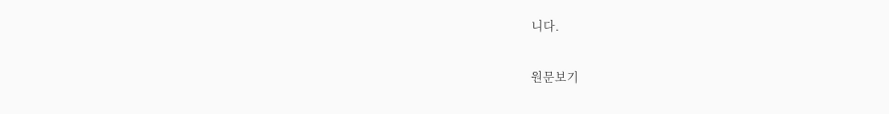니다.

원문보기